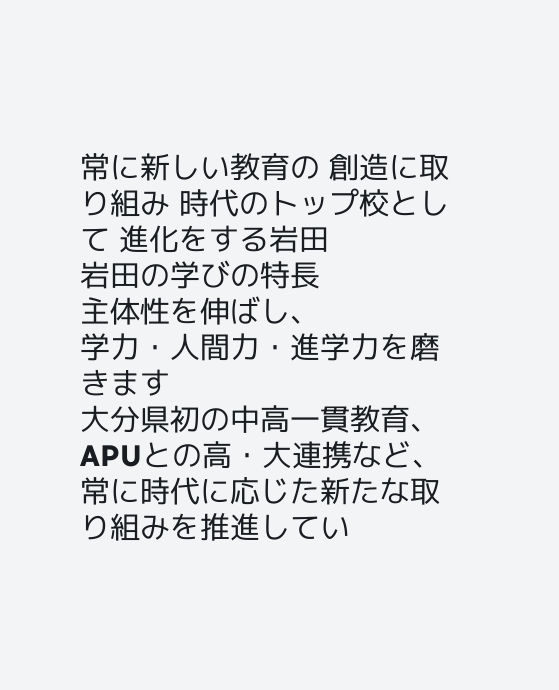常に新しい教育の 創造に取り組み 時代のトップ校として 進化をする岩田
岩田の学びの特長
主体性を伸ばし、
学力・人間力・進学力を磨きます
大分県初の中高一貫教育、APUとの高・大連携など、常に時代に応じた新たな取り組みを推進してい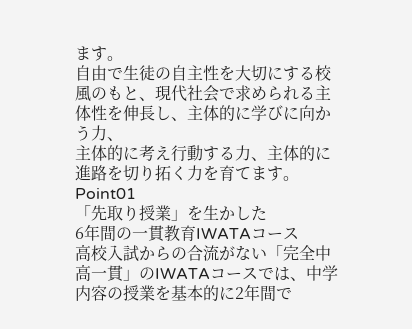ます。
自由で生徒の自主性を大切にする校風のもと、現代社会で求められる主体性を伸長し、主体的に学びに向かう力、
主体的に考え行動する力、主体的に進路を切り拓く力を育てます。
Point01
「先取り授業」を生かした
6年間の一貫教育IWATAコース
高校入試からの合流がない「完全中高一貫」のIWATAコースでは、中学内容の授業を基本的に2年間で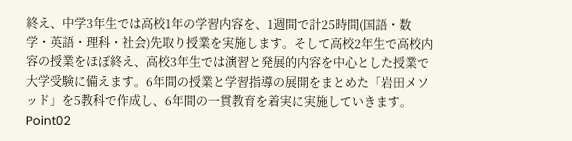終え、中学3年生では高校1年の学習内容を、1週間で計25時間(国語・数学・英語・理科・社会)先取り授業を実施します。そして高校2年生で高校内容の授業をほぼ終え、高校3年生では演習と発展的内容を中心とした授業で大学受験に備えます。6年間の授業と学習指導の展開をまとめた「岩田メソッド」を5教科で作成し、6年間の一貫教育を着実に実施していきます。
Point02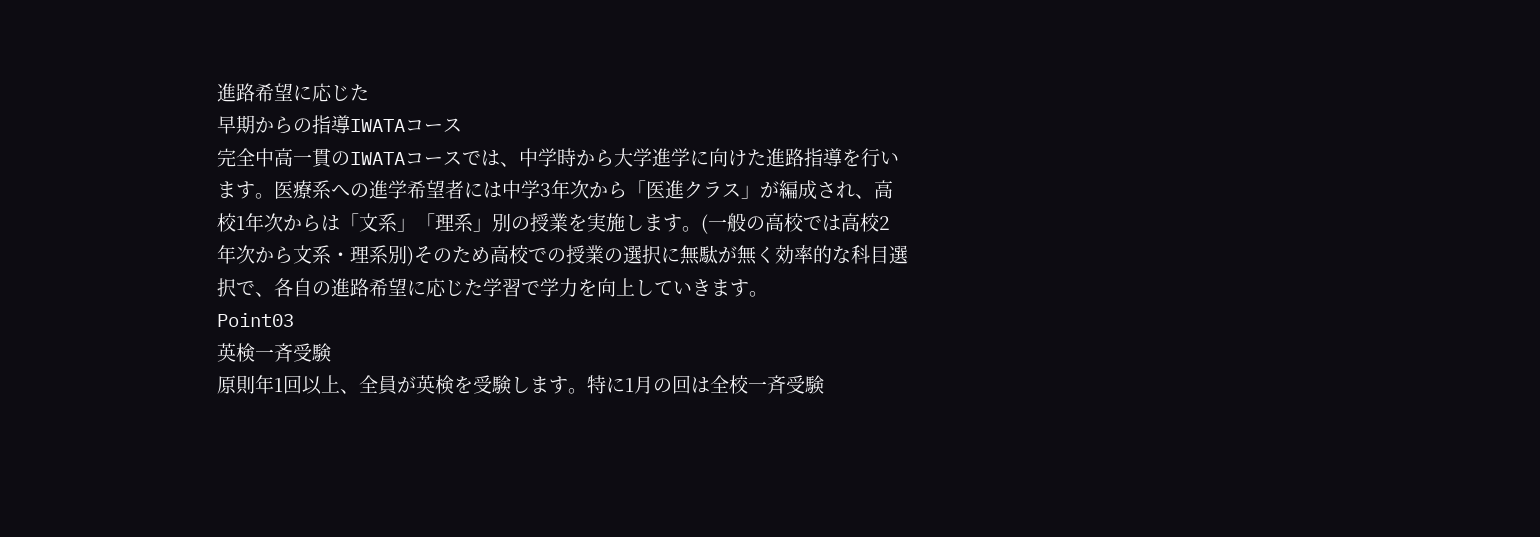進路希望に応じた
早期からの指導IWATAコース
完全中高一貫のIWATAコースでは、中学時から大学進学に向けた進路指導を行います。医療系への進学希望者には中学3年次から「医進クラス」が編成され、高校1年次からは「文系」「理系」別の授業を実施します。(一般の高校では高校2年次から文系・理系別)そのため高校での授業の選択に無駄が無く効率的な科目選択で、各自の進路希望に応じた学習で学力を向上していきます。
Point03
英検一斉受験
原則年1回以上、全員が英検を受験します。特に1月の回は全校一斉受験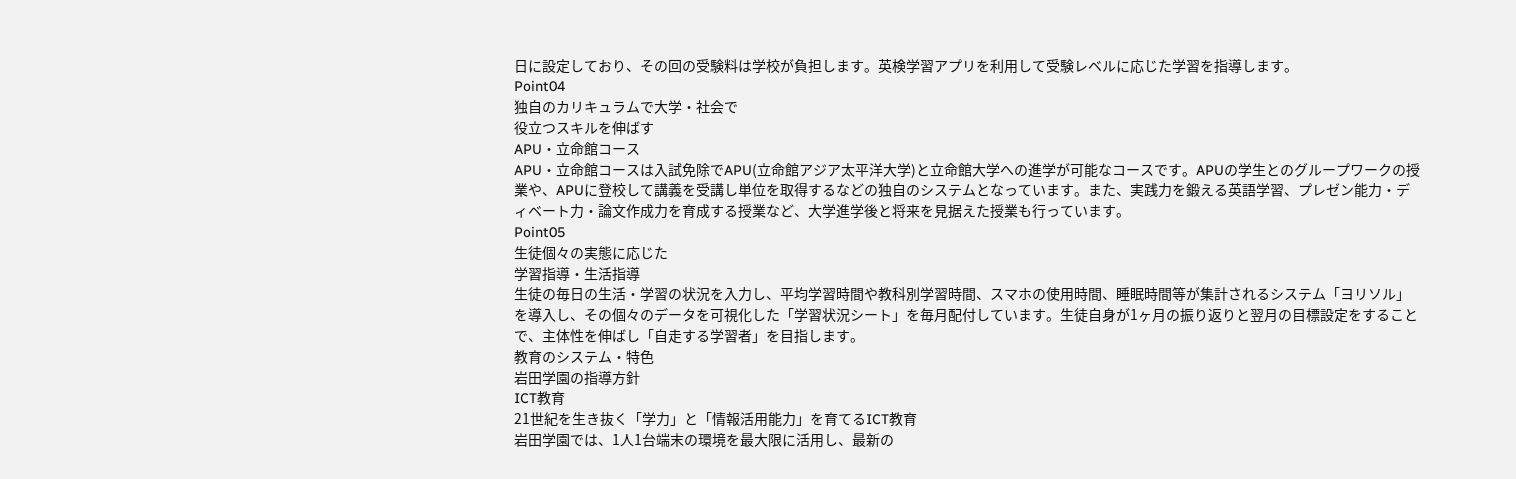日に設定しており、その回の受験料は学校が負担します。英検学習アプリを利用して受験レベルに応じた学習を指導します。
Point04
独自のカリキュラムで大学・社会で
役立つスキルを伸ばす
APU・立命館コース
APU・立命館コースは入試免除でAPU(立命館アジア太平洋大学)と立命館大学への進学が可能なコースです。APUの学生とのグループワークの授業や、APUに登校して講義を受講し単位を取得するなどの独自のシステムとなっています。また、実践力を鍛える英語学習、プレゼン能力・ディベート力・論文作成力を育成する授業など、大学進学後と将来を見据えた授業も行っています。
Point05
生徒個々の実態に応じた
学習指導・生活指導
生徒の毎日の生活・学習の状況を入力し、平均学習時間や教科別学習時間、スマホの使用時間、睡眠時間等が集計されるシステム「ヨリソル」を導入し、その個々のデータを可視化した「学習状況シート」を毎月配付しています。生徒自身が1ヶ月の振り返りと翌月の目標設定をすることで、主体性を伸ばし「自走する学習者」を目指します。
教育のシステム・特色
岩田学園の指導方針
ICT教育
21世紀を生き抜く「学力」と「情報活用能力」を育てるICT教育
岩田学園では、1人1台端末の環境を最大限に活用し、最新の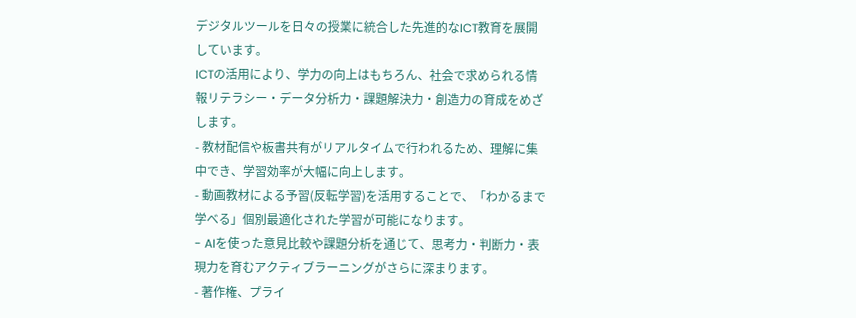デジタルツールを日々の授業に統合した先進的なICT教育を展開しています。
ICTの活用により、学力の向上はもちろん、社会で求められる情報リテラシー・データ分析力・課題解決力・創造力の育成をめざします。
- 教材配信や板書共有がリアルタイムで行われるため、理解に集中でき、学習効率が大幅に向上します。
- 動画教材による予習(反転学習)を活用することで、「わかるまで学べる」個別最適化された学習が可能になります。
- AIを使った意見比較や課題分析を通じて、思考力・判断力・表現力を育むアクティブラーニングがさらに深まります。
- 著作権、プライ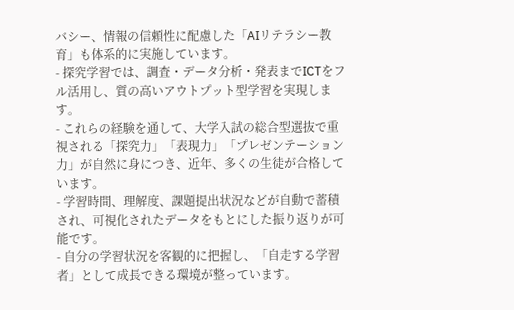バシー、情報の信頼性に配慮した「AIリテラシー教育」も体系的に実施しています。
- 探究学習では、調査・データ分析・発表までICTをフル活用し、質の高いアウトプット型学習を実現します。
- これらの経験を通して、大学入試の総合型選抜で重視される「探究力」「表現力」「プレゼンテーション力」が自然に身につき、近年、多くの生徒が合格しています。
- 学習時間、理解度、課題提出状況などが自動で蓄積され、可視化されたデータをもとにした振り返りが可能です。
- 自分の学習状況を客観的に把握し、「自走する学習者」として成長できる環境が整っています。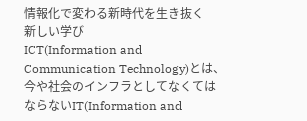情報化で変わる新時代を生き抜く
新しい学び
ICT(Information and Communication Technology)とは、今や社会のインフラとしてなくてはならないIT(Information and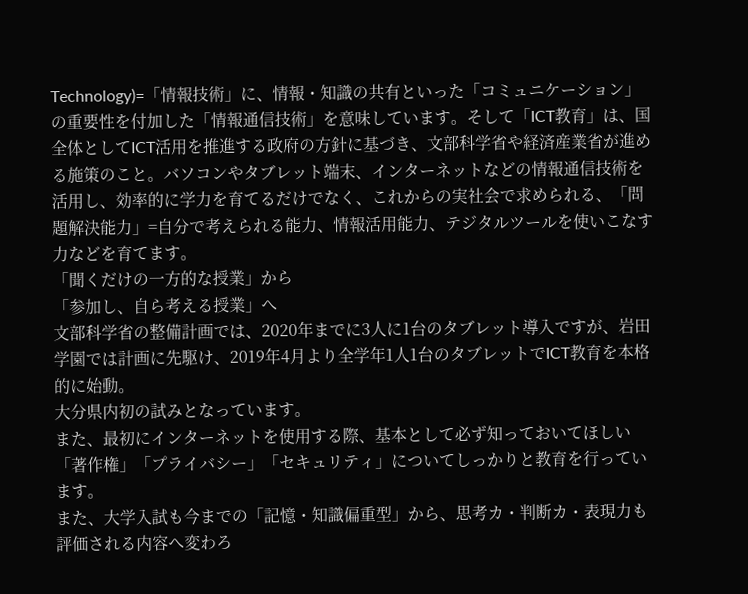Technology)=「情報技術」に、情報・知識の共有といった「コミュニケーション」の重要性を付加した「情報通信技術」を意味しています。そして「ICT教育」は、国全体としてICT活用を推進する政府の方針に基づき、文部科学省や経済産業省が進める施策のこと。バソコンやタブレット端末、インターネットなどの情報通信技術を活用し、効率的に学力を育てるだけでなく、これからの実社会で求められる、「問題解決能力」=自分で考えられる能力、情報活用能力、テジタルツールを使いこなす力などを育てます。
「聞くだけの一方的な授業」から
「参加し、自ら考える授業」へ
文部科学省の整備計画では、2020年までに3人に1台のタブレット導入ですが、岩田学園では計画に先駆け、2019年4月より全学年1人1台のタブレットでICT教育を本格的に始動。
大分県内初の試みとなっています。
また、最初にインターネットを使用する際、基本として必ず知っておいてほしい「著作権」「プライバシー」「セキュリティ」についてしっかりと教育を行っています。
また、大学入試も今までの「記憶・知識偏重型」から、思考カ・判断カ・表現力も評価される内容へ変わろ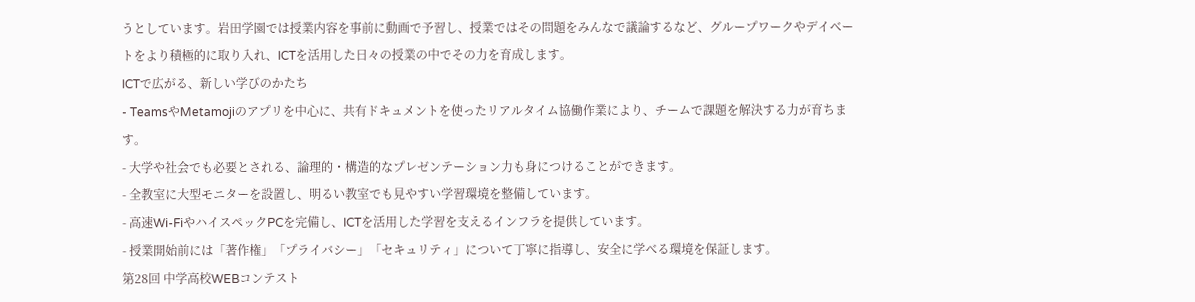うとしています。岩田学園では授業内容を事前に動画で予習し、授業ではその問題をみんなで議論するなど、グループワークやデイベートをより積極的に取り入れ、ICTを活用した日々の授業の中でその力を育成します。
ICTで広がる、新しい学びのかたち
- TeamsやMetamojiのアプリを中心に、共有ドキュメントを使ったリアルタイム協働作業により、チームで課題を解決する力が育ちます。
- 大学や社会でも必要とされる、論理的・構造的なプレゼンテーション力も身につけることができます。
- 全教室に大型モニターを設置し、明るい教室でも見やすい学習環境を整備しています。
- 高速Wi-FiやハイスペックPCを完備し、ICTを活用した学習を支えるインフラを提供しています。
- 授業開始前には「著作権」「プライバシー」「セキュリティ」について丁寧に指導し、安全に学べる環境を保証します。
第28回 中学高校WEBコンテスト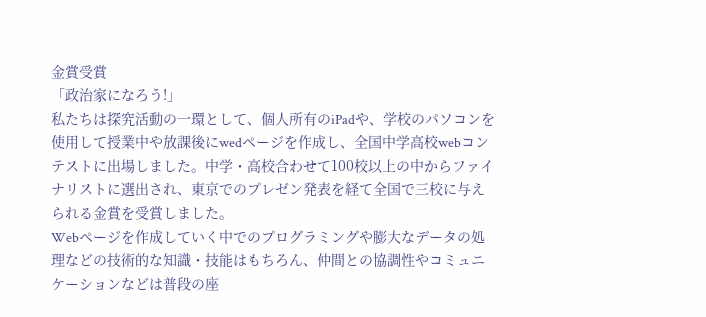金賞受賞
「政治家になろう!」
私たちは探究活動の一環として、個人所有のiPadや、学校のパソコンを使用して授業中や放課後にwedページを作成し、全国中学高校webコンテストに出場しました。中学・高校合わせて100校以上の中からファイナリストに選出され、東京でのプレゼン発表を経て全国で三校に与えられる金賞を受賞しました。
Webページを作成していく中でのプログラミングや膨大なデータの処理などの技術的な知識・技能はもちろん、仲間との協調性やコミュニケーションなどは普段の座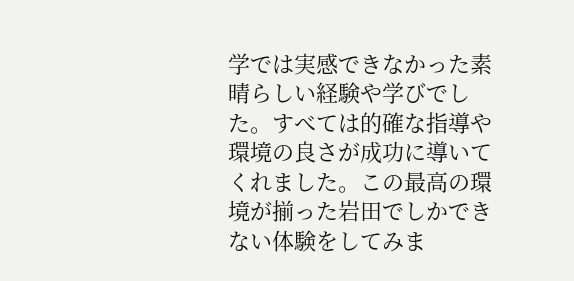学では実感できなかった素晴らしい経験や学びでした。すべては的確な指導や環境の良さが成功に導いてくれました。この最高の環境が揃った岩田でしかできない体験をしてみま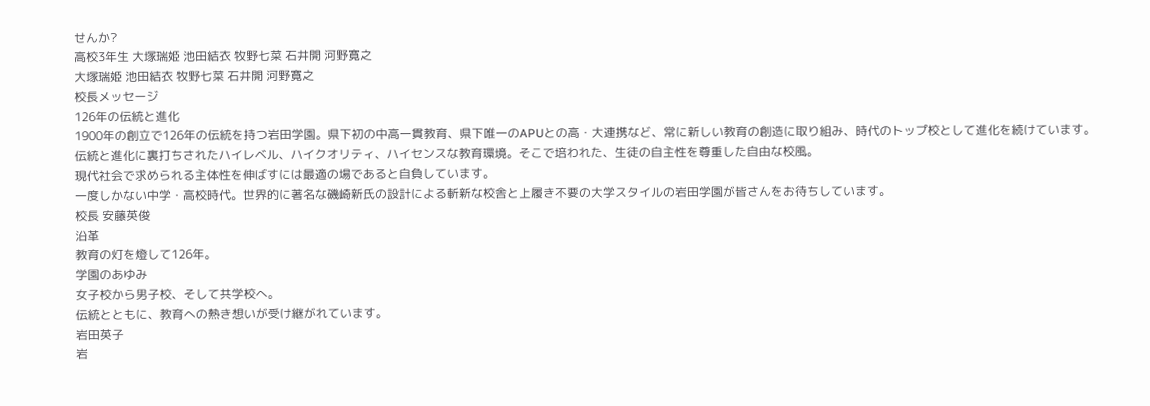せんか?
高校3年生 大塚瑞姫 池田結衣 牧野七菜 石井開 河野寛之
大塚瑞姫 池田結衣 牧野七菜 石井開 河野寛之
校長メッセージ
126年の伝統と進化
1900年の創立で126年の伝統を持つ岩田学園。県下初の中高一貫教育、県下唯一のAPUとの高・大連携など、常に新しい教育の創造に取り組み、時代のトップ校として進化を続けています。
伝統と進化に裏打ちされたハイレベル、ハイクオリティ、ハイセンスな教育環境。そこで培われた、生徒の自主性を尊重した自由な校風。
現代社会で求められる主体性を伸ばすには最適の場であると自負しています。
一度しかない中学・高校時代。世界的に著名な磯崎新氏の設計による斬新な校舎と上履き不要の大学スタイルの岩田学園が皆さんをお待ちしています。
校長 安藤英俊
沿革
教育の灯を燈して126年。
学園のあゆみ
女子校から男子校、そして共学校へ。
伝統とともに、教育への熱き想いが受け継がれています。
岩田英子
岩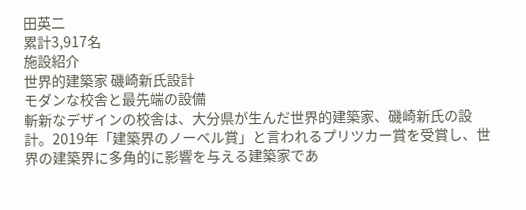田英二
累計3,917名
施設紹介
世界的建築家 磯崎新氏設計
モダンな校舎と最先端の設備
斬新なデザインの校舎は、大分県が生んだ世界的建築家、磯崎新氏の設計。2019年「建築界のノーベル賞」と言われるプリツカー賞を受賞し、世界の建築界に多角的に影響を与える建築家であ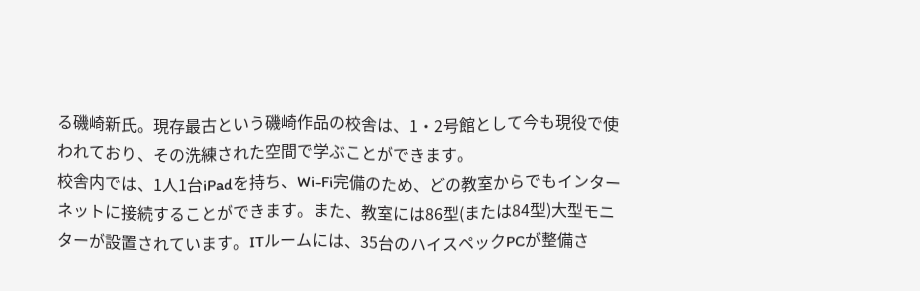る磯崎新氏。現存最古という磯崎作品の校舎は、1・2号館として今も現役で使われており、その洗練された空間で学ぶことができます。
校舎内では、1人1台iPadを持ち、Wi-Fi完備のため、どの教室からでもインターネットに接続することができます。また、教室には86型(または84型)大型モニターが設置されています。ITルームには、35台のハイスペックPCが整備さ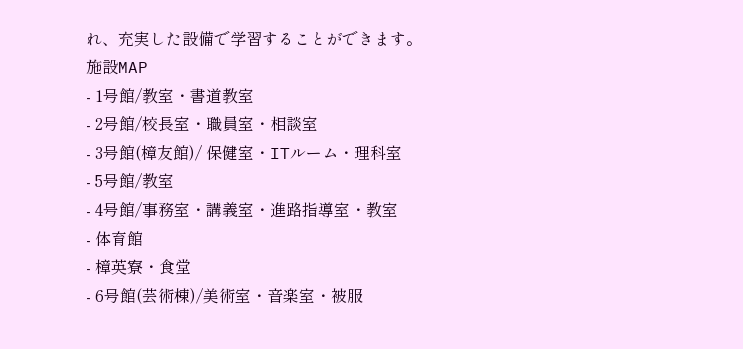れ、充実した設備で学習することができます。
施設MAP
- 1号館/教室・書道教室
- 2号館/校長室・職員室・相談室
- 3号館(樟友館)/ 保健室・ITルーム・理科室
- 5号館/教室
- 4号館/事務室・講義室・進路指導室・教室
- 体育館
- 樟英寮・食堂
- 6号館(芸術棟)/美術室・音楽室・被服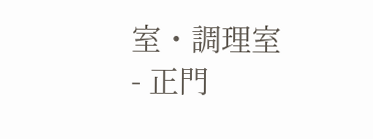室・調理室
- 正門